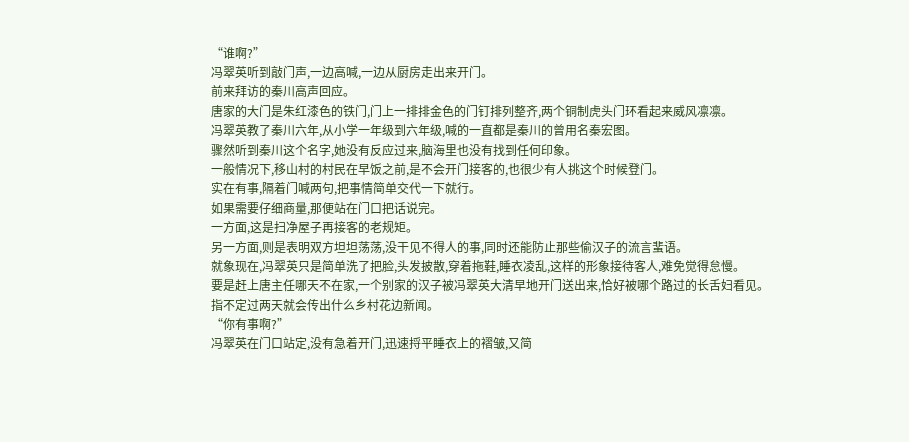“谁啊?”
冯翠英听到敲门声,一边高喊,一边从厨房走出来开门。
前来拜访的秦川高声回应。
唐家的大门是朱红漆色的铁门,门上一排排金色的门钉排列整齐,两个铜制虎头门环看起来威风凛凛。
冯翠英教了秦川六年,从小学一年级到六年级,喊的一直都是秦川的曾用名秦宏图。
骤然听到秦川这个名字,她没有反应过来,脑海里也没有找到任何印象。
一般情况下,移山村的村民在早饭之前,是不会开门接客的,也很少有人挑这个时候登门。
实在有事,隔着门喊两句,把事情简单交代一下就行。
如果需要仔细商量,那便站在门口把话说完。
一方面,这是扫净屋子再接客的老规矩。
另一方面,则是表明双方坦坦荡荡,没干见不得人的事,同时还能防止那些偷汉子的流言蜚语。
就象现在,冯翠英只是简单洗了把脸,头发披散,穿着拖鞋,睡衣凌乱,这样的形象接待客人,难免觉得怠慢。
要是赶上唐主任哪天不在家,一个别家的汉子被冯翠英大清早地开门送出来,恰好被哪个路过的长舌妇看见。
指不定过两天就会传出什么乡村花边新闻。
“你有事啊?”
冯翠英在门口站定,没有急着开门,迅速捋平睡衣上的褶皱,又简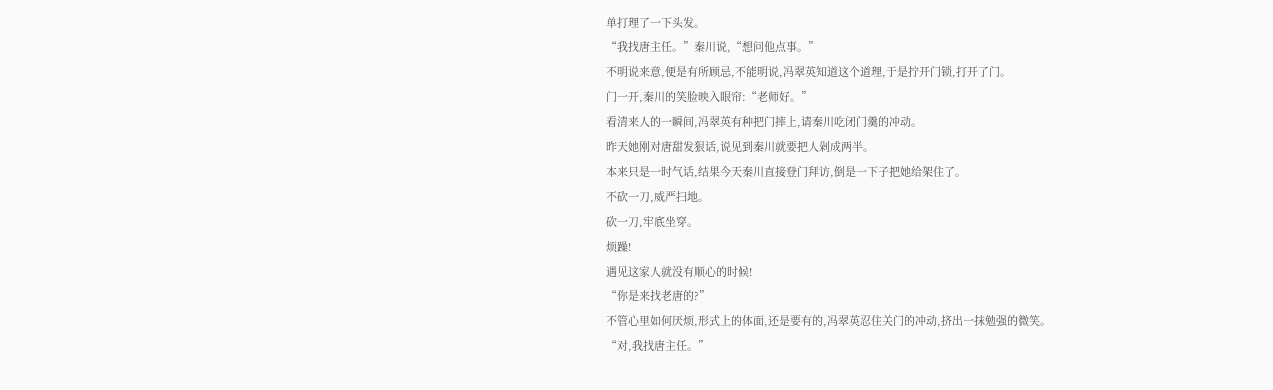单打理了一下头发。
“我找唐主任。”秦川说,“想问他点事。”
不明说来意,便是有所顾忌,不能明说,冯翠英知道这个道理,于是拧开门锁,打开了门。
门一开,秦川的笑脸映入眼帘:“老师好。”
看清来人的一瞬间,冯翠英有种把门摔上,请秦川吃闭门羹的冲动。
昨天她刚对唐甜发狠话,说见到秦川就要把人剁成两半。
本来只是一时气话,结果今天秦川直接登门拜访,倒是一下子把她给架住了。
不砍一刀,威严扫地。
砍一刀,牢底坐穿。
烦躁!
遇见这家人就没有顺心的时候!
“你是来找老唐的?”
不管心里如何厌烦,形式上的体面,还是要有的,冯翠英忍住关门的冲动,挤出一抹勉强的微笑。
“对,我找唐主任。”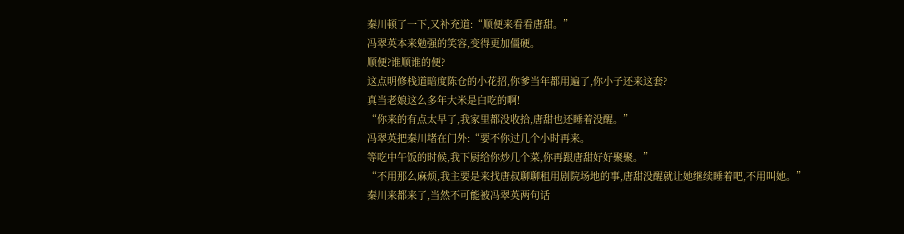秦川顿了一下,又补充道:“顺便来看看唐甜。”
冯翠英本来勉强的笑容,变得更加僵硬。
顺便?谁顺谁的便?
这点明修栈道暗度陈仓的小花招,你爹当年都用遍了,你小子还来这套?
真当老娘这么多年大米是白吃的啊!
“你来的有点太早了,我家里都没收拾,唐甜也还睡着没醒。”
冯翠英把秦川堵在门外:“要不你过几个小时再来。
等吃中午饭的时候,我下厨给你炒几个菜,你再跟唐甜好好聚聚。”
“不用那么麻烦,我主要是来找唐叔聊聊租用剧院场地的事,唐甜没醒就让她继续睡着吧,不用叫她。”
秦川来都来了,当然不可能被冯翠英两句话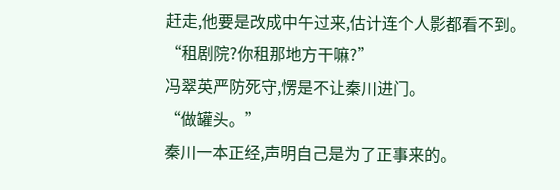赶走,他要是改成中午过来,估计连个人影都看不到。
“租剧院?你租那地方干嘛?”
冯翠英严防死守,愣是不让秦川进门。
“做罐头。”
秦川一本正经,声明自己是为了正事来的。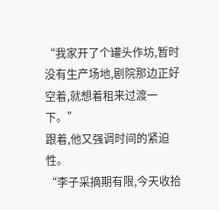“我家开了个罐头作坊,暂时没有生产场地,剧院那边正好空着,就想着租来过渡一下。”
跟着,他又强调时间的紧迫性。
“李子采摘期有限,今天收拾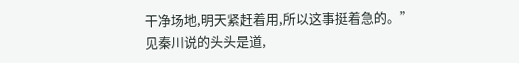干净场地,明天紧赶着用,所以这事挺着急的。”
见秦川说的头头是道,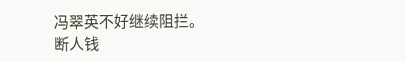冯翠英不好继续阻拦。
断人钱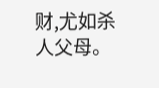财,尤如杀人父母。